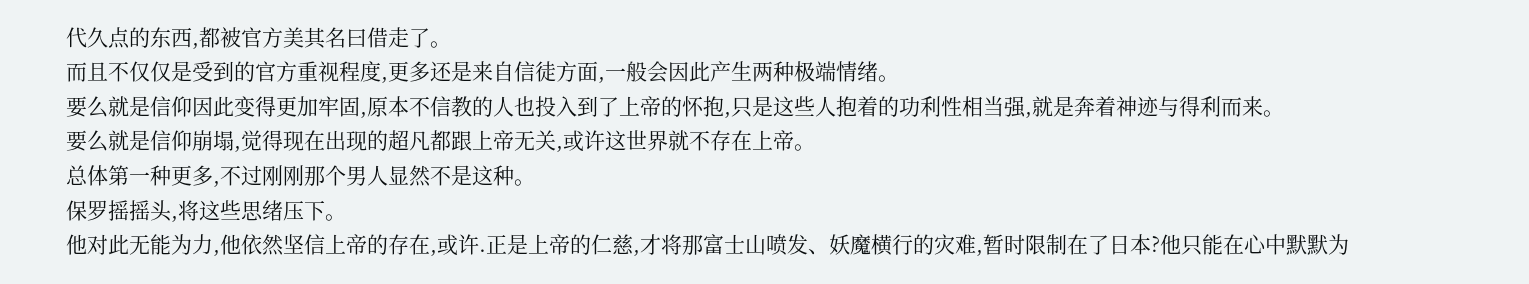代久点的东西,都被官方美其名曰借走了。
而且不仅仅是受到的官方重视程度,更多还是来自信徒方面,一般会因此产生两种极端情绪。
要么就是信仰因此变得更加牢固,原本不信教的人也投入到了上帝的怀抱,只是这些人抱着的功利性相当强,就是奔着神迹与得利而来。
要么就是信仰崩塌,觉得现在出现的超凡都跟上帝无关,或许这世界就不存在上帝。
总体第一种更多,不过刚刚那个男人显然不是这种。
保罗摇摇头,将这些思绪压下。
他对此无能为力,他依然坚信上帝的存在,或许.正是上帝的仁慈,才将那富士山喷发、妖魔横行的灾难,暂时限制在了日本?他只能在心中默默为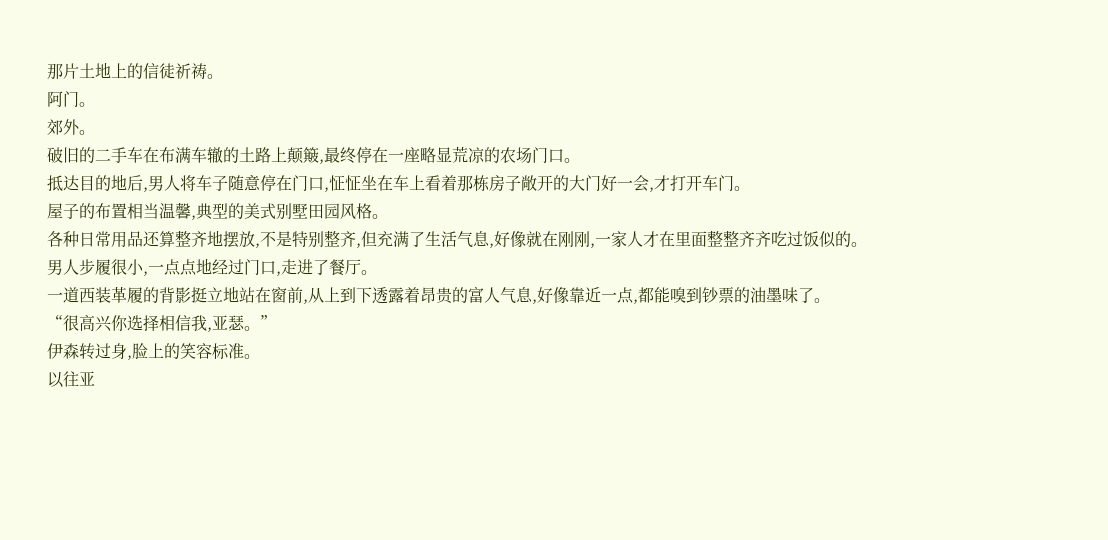那片土地上的信徒祈祷。
阿门。
郊外。
破旧的二手车在布满车辙的土路上颠簸,最终停在一座略显荒凉的农场门口。
抵达目的地后,男人将车子随意停在门口,怔怔坐在车上看着那栋房子敞开的大门好一会,才打开车门。
屋子的布置相当温馨,典型的美式别墅田园风格。
各种日常用品还算整齐地摆放,不是特别整齐,但充满了生活气息,好像就在刚刚,一家人才在里面整整齐齐吃过饭似的。
男人步履很小,一点点地经过门口,走进了餐厅。
一道西装革履的背影挺立地站在窗前,从上到下透露着昂贵的富人气息,好像靠近一点,都能嗅到钞票的油墨味了。
“很高兴你选择相信我,亚瑟。”
伊森转过身,脸上的笑容标准。
以往亚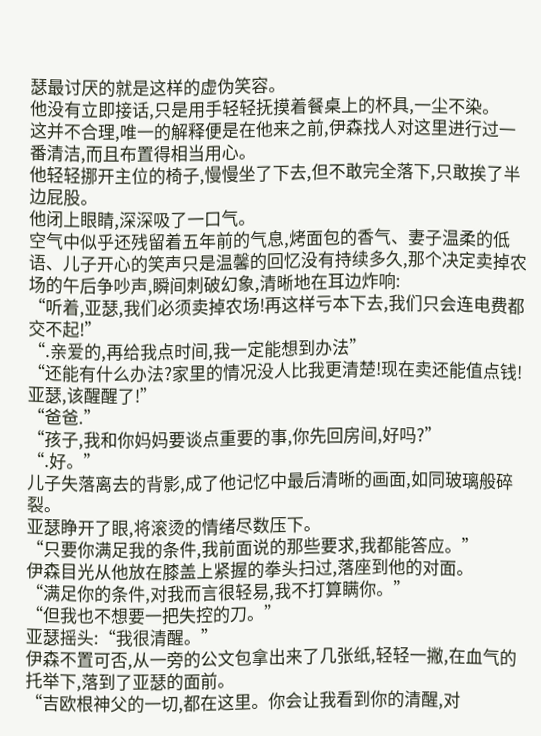瑟最讨厌的就是这样的虚伪笑容。
他没有立即接话,只是用手轻轻抚摸着餐桌上的杯具,一尘不染。
这并不合理,唯一的解释便是在他来之前,伊森找人对这里进行过一番清洁,而且布置得相当用心。
他轻轻挪开主位的椅子,慢慢坐了下去,但不敢完全落下,只敢挨了半边屁股。
他闭上眼睛,深深吸了一口气。
空气中似乎还残留着五年前的气息,烤面包的香气、妻子温柔的低语、儿子开心的笑声只是温馨的回忆没有持续多久,那个决定卖掉农场的午后争吵声,瞬间刺破幻象,清晰地在耳边炸响:
“听着,亚瑟,我们必须卖掉农场!再这样亏本下去,我们只会连电费都交不起!”
“.亲爱的,再给我点时间,我一定能想到办法”
“还能有什么办法?家里的情况没人比我更清楚!现在卖还能值点钱!亚瑟,该醒醒了!”
“爸爸.”
“孩子,我和你妈妈要谈点重要的事,你先回房间,好吗?”
“.好。”
儿子失落离去的背影,成了他记忆中最后清晰的画面,如同玻璃般碎裂。
亚瑟睁开了眼,将滚烫的情绪尽数压下。
“只要你满足我的条件,我前面说的那些要求,我都能答应。”
伊森目光从他放在膝盖上紧握的拳头扫过,落座到他的对面。
“满足你的条件,对我而言很轻易,我不打算瞒你。”
“但我也不想要一把失控的刀。”
亚瑟摇头:“我很清醒。”
伊森不置可否,从一旁的公文包拿出来了几张纸,轻轻一撇,在血气的托举下,落到了亚瑟的面前。
“吉欧根神父的一切,都在这里。你会让我看到你的清醒,对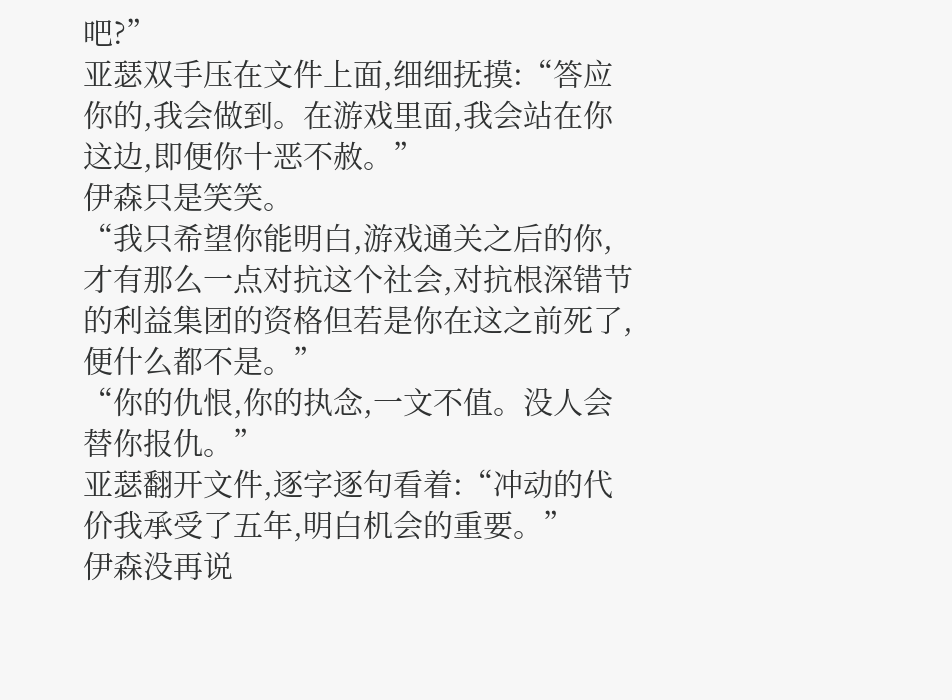吧?”
亚瑟双手压在文件上面,细细抚摸:“答应你的,我会做到。在游戏里面,我会站在你这边,即便你十恶不赦。”
伊森只是笑笑。
“我只希望你能明白,游戏通关之后的你,才有那么一点对抗这个社会,对抗根深错节的利益集团的资格但若是你在这之前死了,便什么都不是。”
“你的仇恨,你的执念,一文不值。没人会替你报仇。”
亚瑟翻开文件,逐字逐句看着:“冲动的代价我承受了五年,明白机会的重要。”
伊森没再说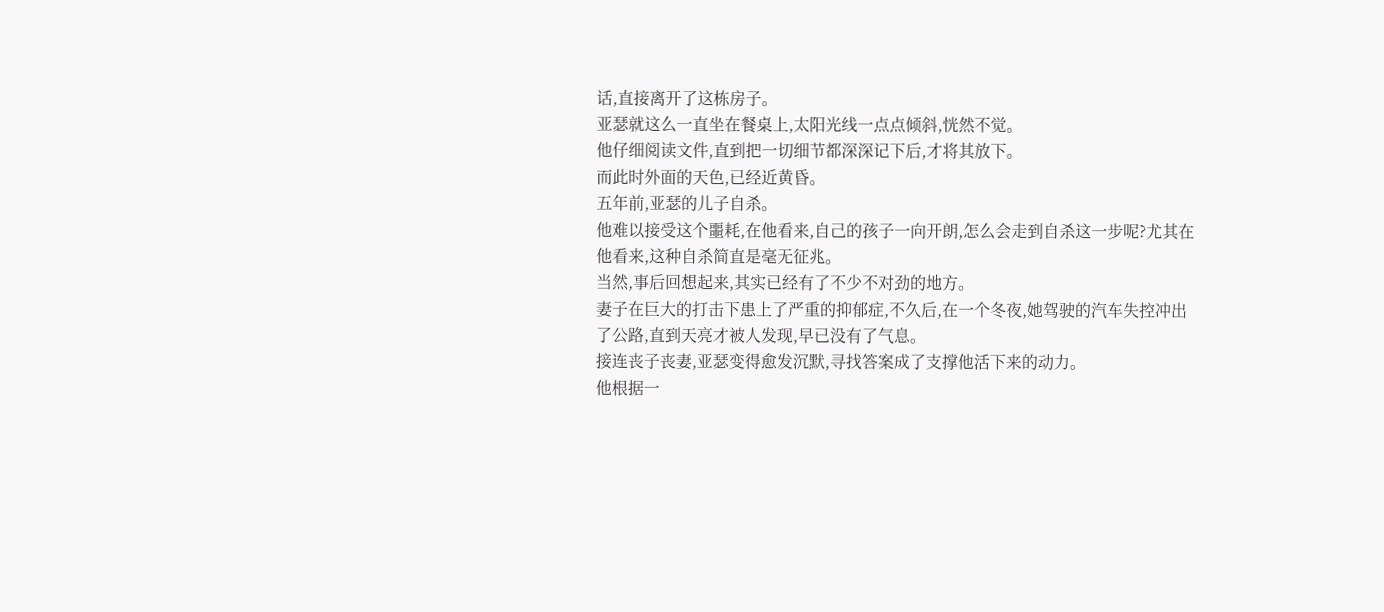话,直接离开了这栋房子。
亚瑟就这么一直坐在餐桌上,太阳光线一点点倾斜,恍然不觉。
他仔细阅读文件,直到把一切细节都深深记下后,才将其放下。
而此时外面的天色,已经近黄昏。
五年前,亚瑟的儿子自杀。
他难以接受这个噩耗,在他看来,自己的孩子一向开朗,怎么会走到自杀这一步呢?尤其在他看来,这种自杀简直是毫无征兆。
当然,事后回想起来,其实已经有了不少不对劲的地方。
妻子在巨大的打击下患上了严重的抑郁症,不久后,在一个冬夜,她驾驶的汽车失控冲出了公路,直到天亮才被人发现,早已没有了气息。
接连丧子丧妻,亚瑟变得愈发沉默,寻找答案成了支撑他活下来的动力。
他根据一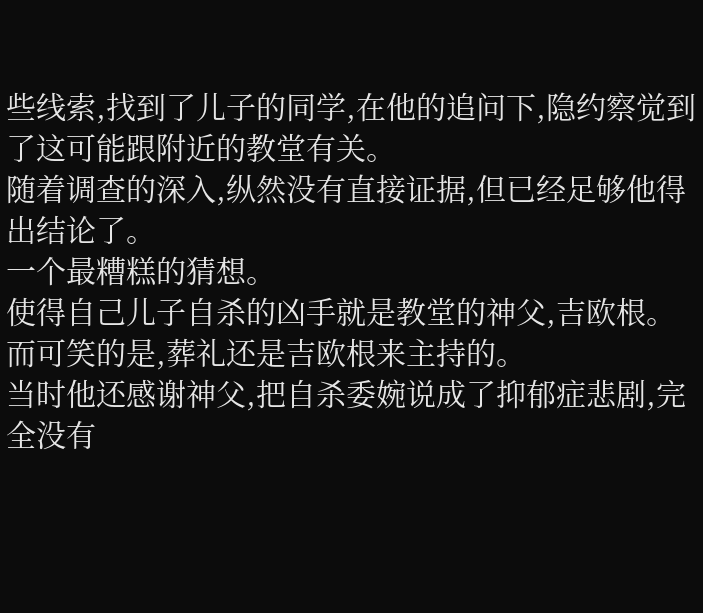些线索,找到了儿子的同学,在他的追问下,隐约察觉到了这可能跟附近的教堂有关。
随着调查的深入,纵然没有直接证据,但已经足够他得出结论了。
一个最糟糕的猜想。
使得自己儿子自杀的凶手就是教堂的神父,吉欧根。
而可笑的是,葬礼还是吉欧根来主持的。
当时他还感谢神父,把自杀委婉说成了抑郁症悲剧,完全没有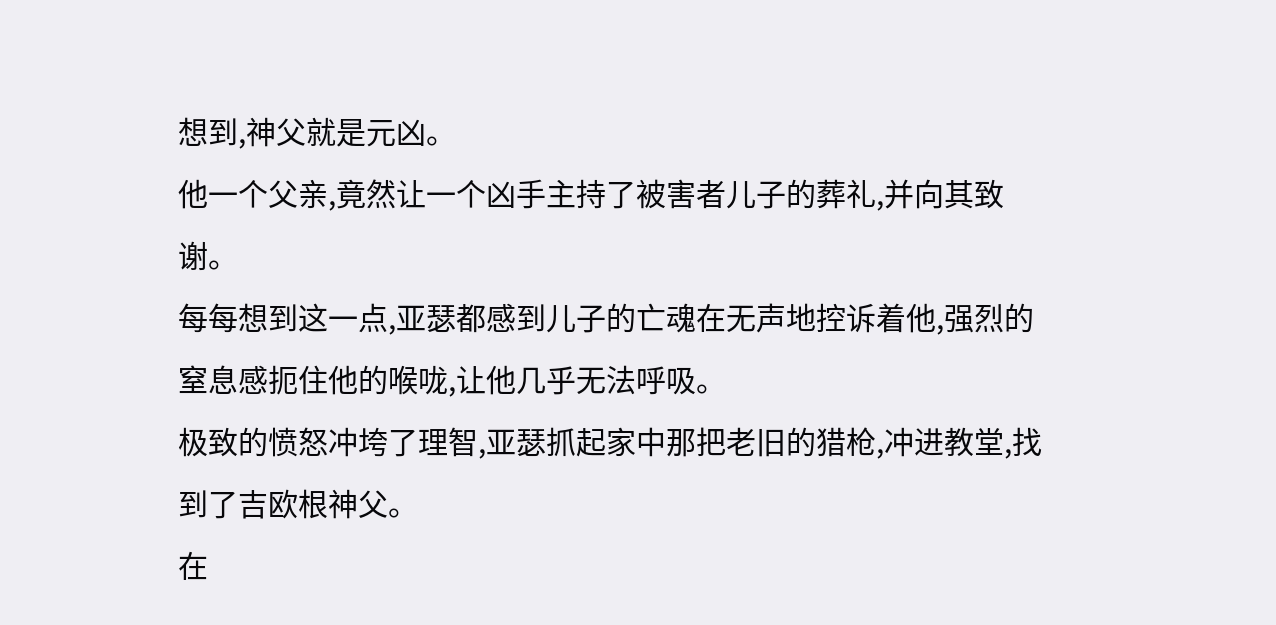想到,神父就是元凶。
他一个父亲,竟然让一个凶手主持了被害者儿子的葬礼,并向其致谢。
每每想到这一点,亚瑟都感到儿子的亡魂在无声地控诉着他,强烈的窒息感扼住他的喉咙,让他几乎无法呼吸。
极致的愤怒冲垮了理智,亚瑟抓起家中那把老旧的猎枪,冲进教堂,找到了吉欧根神父。
在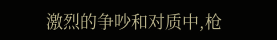激烈的争吵和对质中,枪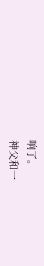响了。
神父和一